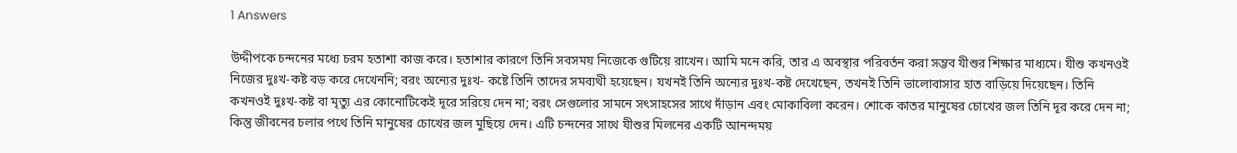1 Answers

উদ্দীপকে চন্দনের মধ্যে চরম হতাশা কাজ করে। হতাশার কারণে তিনি সবসময় নিজেকে গুটিয়ে রাখেন। আমি মনে করি, তার এ অবস্থার পরিবর্তন করা সম্ভব যীশুর শিক্ষার মাধ্যমে। যীশু কখনওই নিজের দুঃখ-কষ্ট বড় করে দেখেননি; বরং অন্যের দুঃখ- কষ্টে তিনি তাদের সমব্যথী হয়েছেন। যখনই তিনি অন্যের দুঃখ-কষ্ট দেখেছেন, তখনই তিনি ভালোবাসার হাত বাড়িয়ে দিয়েছেন। তিনি কখনওই দুঃখ-কষ্ট বা মৃত্যু এর কোনোটিকেই দূরে সরিয়ে দেন না; বরং সেগুলোর সামনে সৎসাহসের সাথে দাঁড়ান এবং মোকাবিলা করেন। শোকে কাতর মানুষের চোখের জল তিনি দূর করে দেন না; কিন্তু জীবনের চলার পথে তিনি মানুষের চোখের জল মুছিয়ে দেন। এটি চন্দনের সাথে যীশুর মিলনের একটি আনন্দময়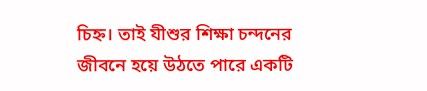চিহ্ন। তাই যীশুর শিক্ষা চন্দনের জীবনে হয়ে উঠতে পারে একটি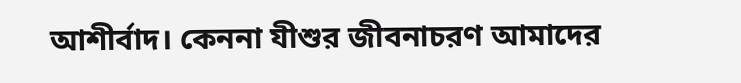আশীর্বাদ। কেননা যীশুর জীবনাচরণ আমাদের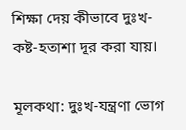শিক্ষা দেয় কীভাবে দুঃখ-কষ্ট-হতাশা দূর করা যায়।

মূলকথা: দুঃখ-যন্ত্রণা ভোগ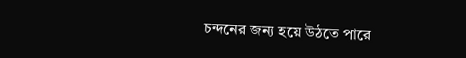চন্দনের জন্য হয়ে উঠতে পারে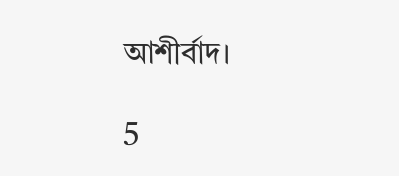আশীর্বাদ।

5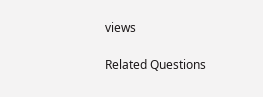views

Related Questions